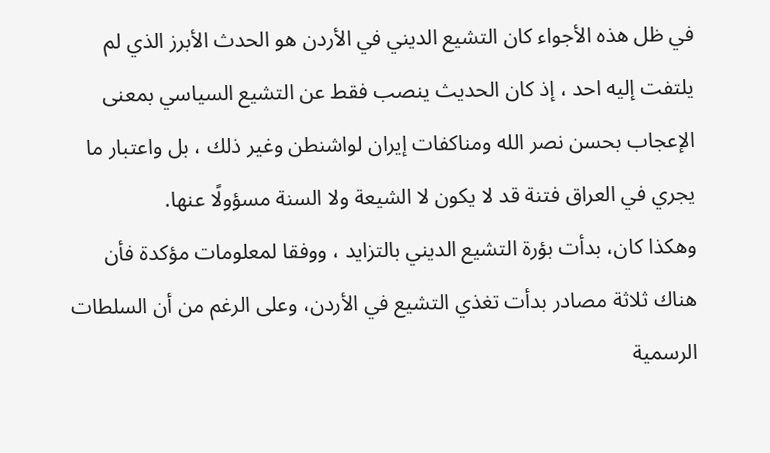في ظل هذه الأجواء كان التشيع الديني في الأردن هو الحدث الأبرز الذي لم يلتفت إليه احد ، إذ كان الحديث ينصب فقط عن التشيع السياسي بمعنى الإعجاب بحسن نصر الله ومناكفات إيران لواشنطن وغير ذلك ، بل واعتبار ما يجري في العراق فتنة قد لا يكون لا الشيعة ولا السنة مسؤولًا عنها.
وهكذا كان، بدأت بؤرة التشيع الديني بالتزايد ، ووفقا لمعلومات مؤكدة فأن هناك ثلاثة مصادر بدأت تغذي التشيع في الأردن، وعلى الرغم من أن السلطات الرسمية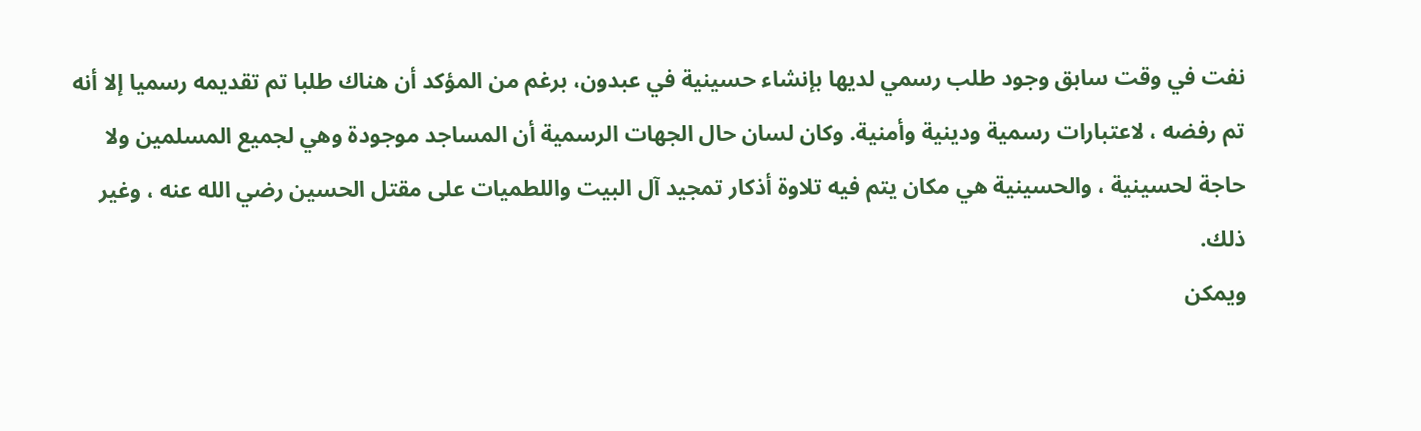نفت في وقت سابق وجود طلب رسمي لديها بإنشاء حسينية في عبدون، برغم من المؤكد أن هناك طلبا تم تقديمه رسميا إلا أنه تم رفضه ، لاعتبارات رسمية ودينية وأمنية. وكان لسان حال الجهات الرسمية أن المساجد موجودة وهي لجميع المسلمين ولا حاجة لحسينية ، والحسينية هي مكان يتم فيه تلاوة أذكار تمجيد آل البيت واللطميات على مقتل الحسين رضي الله عنه ، وغير ذلك.
ويمكن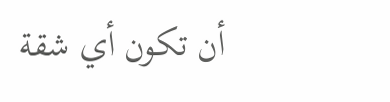أن تكون أي شقة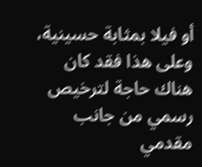أو فيلا بمثابة حسينية، وعلى هذا فقد كان هناك حاجة لترخيص رسمي من جانب مقدمي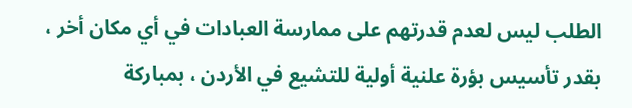الطلب ليس لعدم قدرتهم على ممارسة العبادات في أي مكان أخر ، بقدر تأسيس بؤرة علنية أولية للتشيع في الأردن ، بمباركة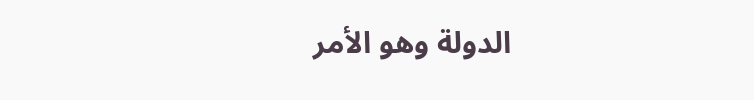الدولة وهو الأمر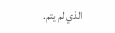الذي لم يتم.